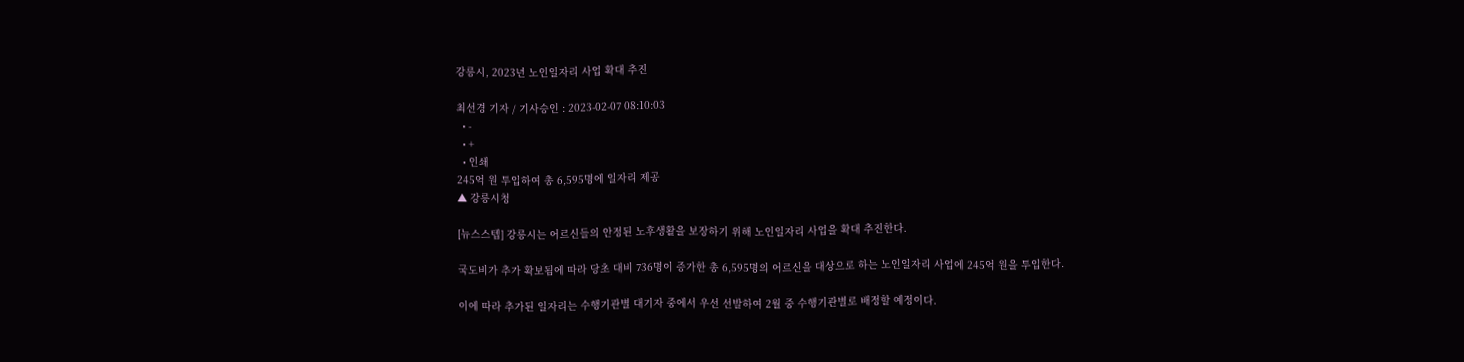강릉시, 2023년 노인일자리 사업 확대 추진

최선경 기자 / 기사승인 : 2023-02-07 08:10:03
  • -
  • +
  • 인쇄
245억 원 투입하여 총 6,595명에 일자리 제공
▲ 강릉시청

[뉴스스텝] 강릉시는 어르신들의 안정된 노후생활을 보장하기 위해 노인일자리 사업을 확대 추진한다.

국도비가 추가 확보됨에 따라 당초 대비 736명이 증가한 총 6,595명의 어르신을 대상으로 하는 노인일자리 사업에 245억 원을 투입한다.

이에 따라 추가된 일자리는 수행기관별 대기자 중에서 우선 선발하여 2월 중 수행기관별로 배정할 예정이다.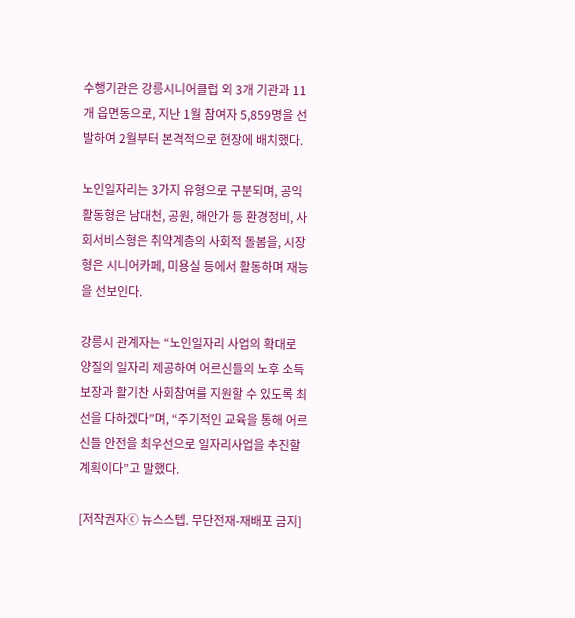수행기관은 강릉시니어클럽 외 3개 기관과 11개 읍면동으로, 지난 1월 참여자 5,859명을 선발하여 2월부터 본격적으로 현장에 배치했다.

노인일자리는 3가지 유형으로 구분되며, 공익활동형은 남대천, 공원, 해안가 등 환경정비, 사회서비스형은 취약계층의 사회적 돌봄을, 시장형은 시니어카페, 미용실 등에서 활동하며 재능을 선보인다.

강릉시 관계자는 “노인일자리 사업의 확대로 양질의 일자리 제공하여 어르신들의 노후 소득보장과 활기찬 사회참여를 지원할 수 있도록 최선을 다하겠다”며, “주기적인 교육을 통해 어르신들 안전을 최우선으로 일자리사업을 추진할 계획이다”고 말했다.

[저작권자ⓒ 뉴스스텝. 무단전재-재배포 금지]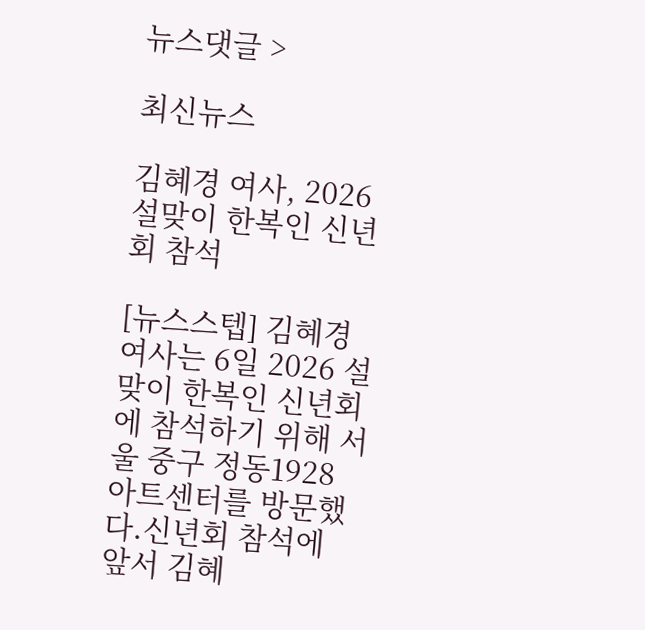뉴스댓글 >

최신뉴스

김혜경 여사, 2026 설맞이 한복인 신년회 참석

[뉴스스텝] 김혜경 여사는 6일 2026 설맞이 한복인 신년회에 참석하기 위해 서울 중구 정동1928 아트센터를 방문했다.신년회 참석에 앞서 김혜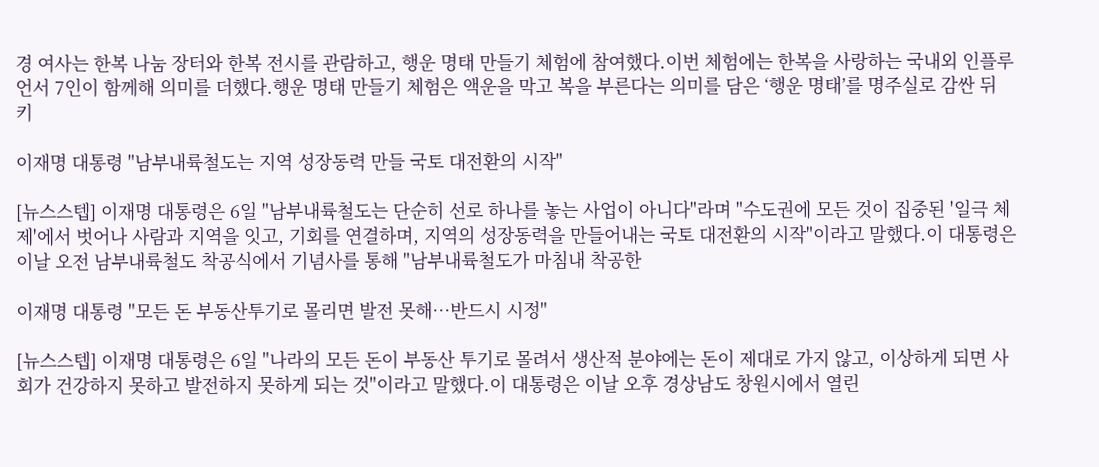경 여사는 한복 나눔 장터와 한복 전시를 관람하고, 행운 명태 만들기 체험에 참여했다.이번 체험에는 한복을 사랑하는 국내외 인플루언서 7인이 함께해 의미를 더했다.행운 명태 만들기 체험은 액운을 막고 복을 부른다는 의미를 담은 ‘행운 명태’를 명주실로 감싼 뒤 키

이재명 대통령 "남부내륙철도는 지역 성장동력 만들 국토 대전환의 시작"

[뉴스스텝] 이재명 대통령은 6일 "남부내륙철도는 단순히 선로 하나를 놓는 사업이 아니다"라며 "수도권에 모든 것이 집중된 '일극 체제'에서 벗어나 사람과 지역을 잇고, 기회를 연결하며, 지역의 성장동력을 만들어내는 국토 대전환의 시작"이라고 말했다.이 대통령은 이날 오전 남부내륙철도 착공식에서 기념사를 통해 "남부내륙철도가 마침내 착공한

이재명 대통령 "모든 돈 부동산투기로 몰리면 발전 못해…반드시 시정"

[뉴스스텝] 이재명 대통령은 6일 "나라의 모든 돈이 부동산 투기로 몰려서 생산적 분야에는 돈이 제대로 가지 않고, 이상하게 되면 사회가 건강하지 못하고 발전하지 못하게 되는 것"이라고 말했다.이 대통령은 이날 오후 경상남도 창원시에서 열린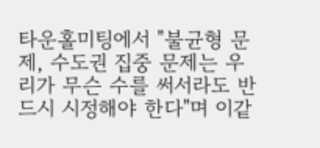타운홀미팅에서 "불균형 문제, 수도권 집중 문제는 우리가 무슨 수를 써서라도 반드시 시정해야 한다"며 이같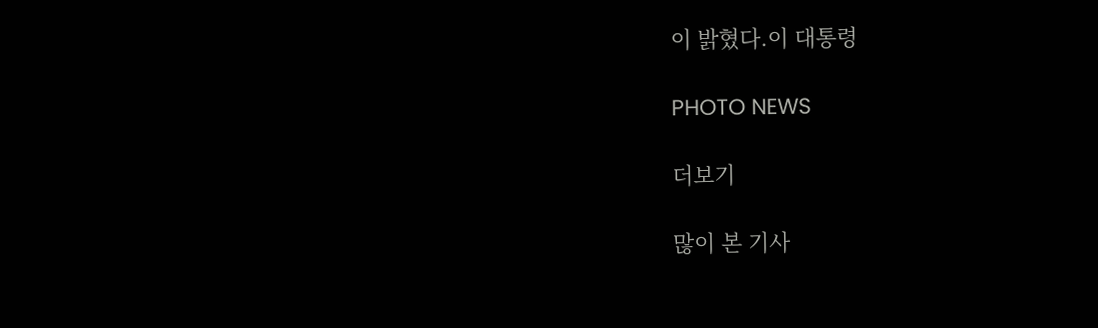이 밝혔다.이 대통령

PHOTO NEWS

더보기

많이 본 기사